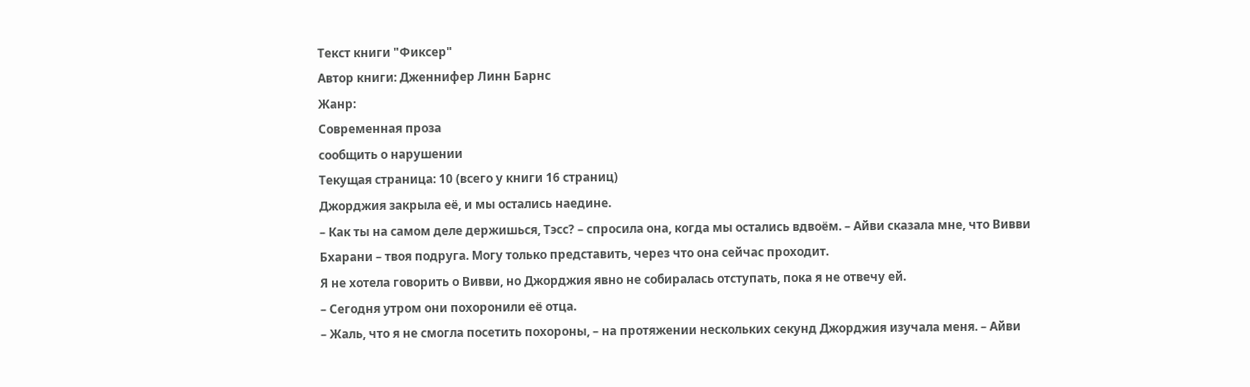Текст книги "Фиксер"
Автор книги: Дженнифер Линн Барнс
Жанр:
Современная проза
сообщить о нарушении
Текущая страница: 10 (всего у книги 16 страниц)
Джорджия закрыла её, и мы остались наедине.
– Как ты на самом деле держишься, Тэсс? – спросила она, когда мы остались вдвоём. – Айви сказала мне, что Вивви Бхарани – твоя подруга. Могу только представить, через что она сейчас проходит.
Я не хотела говорить о Вивви, но Джорджия явно не собиралась отступать, пока я не отвечу ей.
– Сегодня утром они похоронили её отца.
– Жаль, что я не смогла посетить похороны, – на протяжении нескольких секунд Джорджия изучала меня. – Айви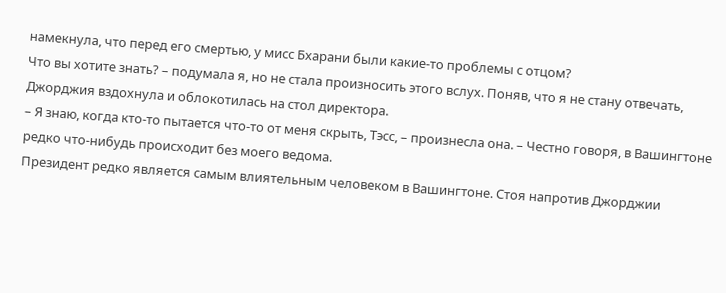намекнула, что перед его смертью, у мисс Бхарани были какие-то проблемы с отцом?
Что вы хотите знать? – подумала я, но не стала произносить этого вслух. Поняв, что я не стану отвечать, Джорджия вздохнула и облокотилась на стол директора.
– Я знаю, когда кто-то пытается что-то от меня скрыть, Тэсс, – произнесла она. – Честно говоря, в Вашингтоне редко что-нибудь происходит без моего ведома.
Президент редко является самым влиятельным человеком в Вашингтоне. Стоя напротив Джорджии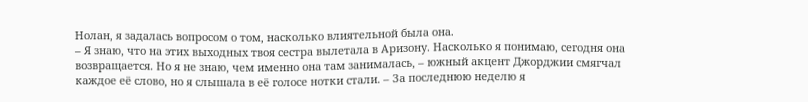Нолан, я задалась вопросом о том, насколько влиятельной была она.
– Я знаю, что на этих выходных твоя сестра вылетала в Аризону. Насколько я понимаю, сегодня она возвращается. Но я не знаю, чем именно она там занималась, – южный акцент Джорджии смягчал каждое её слово, но я слышала в её голосе нотки стали. – За последнюю неделю я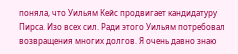поняла, что Уильям Кейс продвигает кандидатуру Пирса. Изо всех сил. Ради этого Уильям потребовал возвращения многих долгов. Я очень давно знаю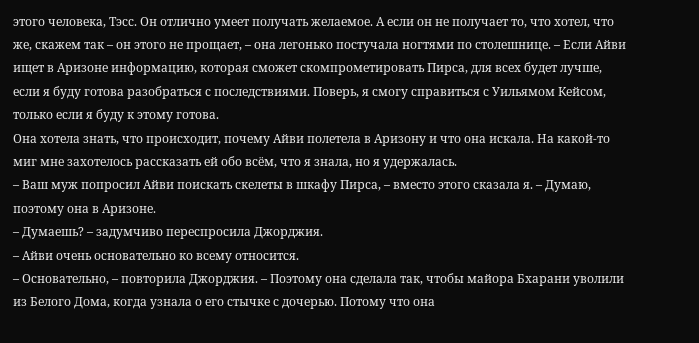этого человека, Тэсс. Он отлично умеет получать желаемое. А если он не получает то, что хотел, что же, скажем так – он этого не прощает, – она легонько постучала ногтями по столешнице. – Если Айви ищет в Аризоне информацию, которая сможет скомпрометировать Пирса, для всех будет лучше, если я буду готова разобраться с последствиями. Поверь, я смогу справиться с Уильямом Кейсом, только если я буду к этому готова.
Она хотела знать, что происходит, почему Айви полетела в Аризону и что она искала. На какой-то миг мне захотелось рассказать ей обо всём, что я знала, но я удержалась.
– Ваш муж попросил Айви поискать скелеты в шкафу Пирса, – вместо этого сказала я. – Думаю, поэтому она в Аризоне.
– Думаешь? – задумчиво переспросила Джорджия.
– Айви очень основательно ко всему относится.
– Основательно, – повторила Джорджия. – Поэтому она сделала так, чтобы майора Бхарани уволили из Белого Дома, когда узнала о его стычке с дочерью. Потому что она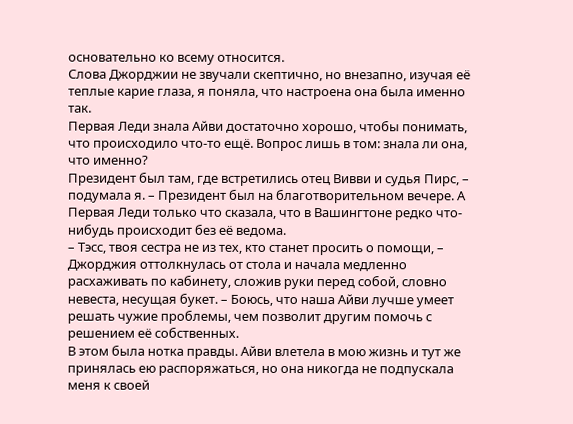основательно ко всему относится.
Слова Джорджии не звучали скептично, но внезапно, изучая её теплые карие глаза, я поняла, что настроена она была именно так.
Первая Леди знала Айви достаточно хорошо, чтобы понимать, что происходило что-то ещё. Вопрос лишь в том: знала ли она, что именно?
Президент был там, где встретились отец Вивви и судья Пирс, – подумала я. – Президент был на благотворительном вечере. А Первая Леди только что сказала, что в Вашингтоне редко что-нибудь происходит без её ведома.
– Тэсс, твоя сестра не из тех, кто станет просить о помощи, – Джорджия оттолкнулась от стола и начала медленно расхаживать по кабинету, сложив руки перед собой, словно невеста, несущая букет. – Боюсь, что наша Айви лучше умеет решать чужие проблемы, чем позволит другим помочь с решением её собственных.
В этом была нотка правды. Айви влетела в мою жизнь и тут же принялась ею распоряжаться, но она никогда не подпускала меня к своей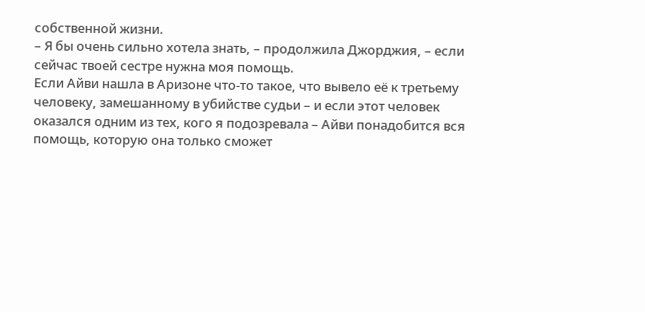собственной жизни.
– Я бы очень сильно хотела знать, – продолжила Джорджия, – если сейчас твоей сестре нужна моя помощь.
Если Айви нашла в Аризоне что-то такое, что вывело её к третьему человеку, замешанному в убийстве судьи – и если этот человек оказался одним из тех, кого я подозревала – Айви понадобится вся помощь, которую она только сможет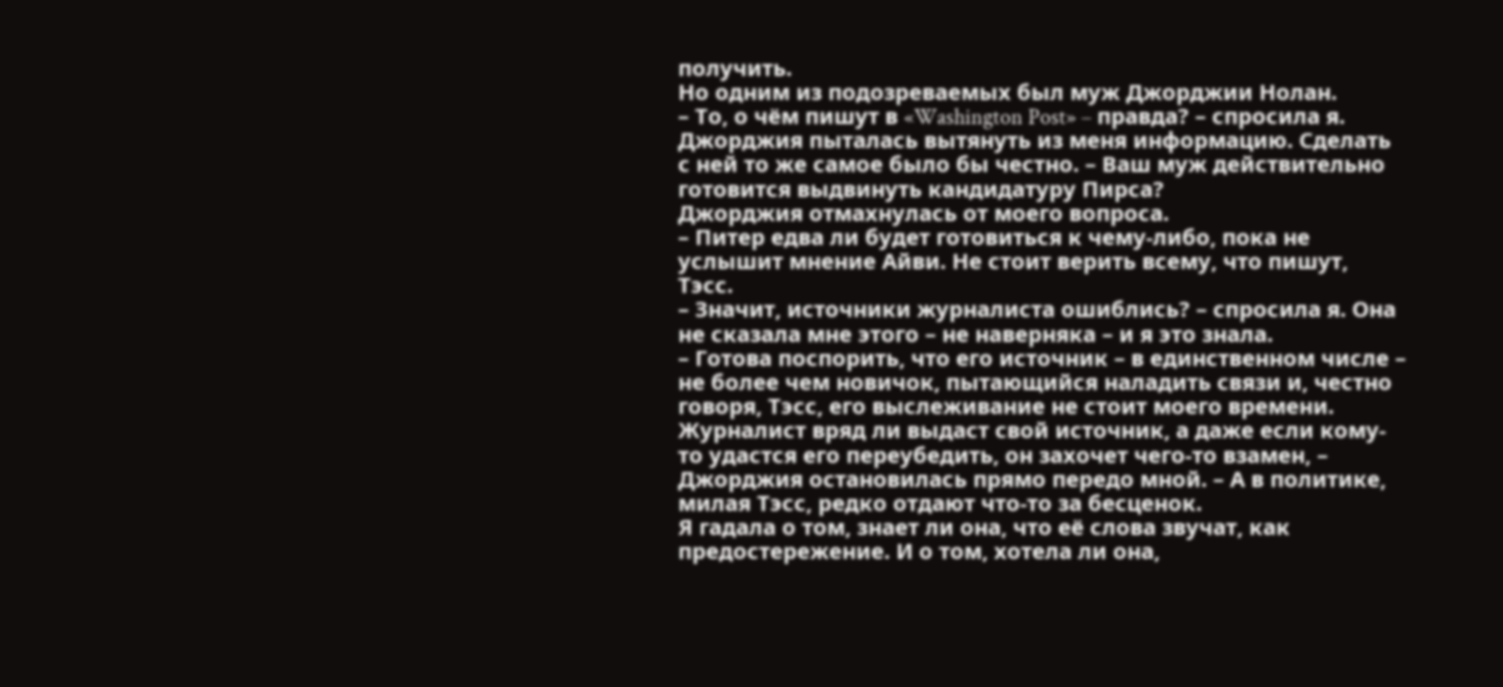получить.
Но одним из подозреваемых был муж Джорджии Нолан.
– То, о чём пишут в «Washington Post» – правда? – спросила я. Джорджия пыталась вытянуть из меня информацию. Сделать с ней то же самое было бы честно. – Ваш муж действительно готовится выдвинуть кандидатуру Пирса?
Джорджия отмахнулась от моего вопроса.
– Питер едва ли будет готовиться к чему-либо, пока не услышит мнение Айви. Не стоит верить всему, что пишут, Тэсс.
– Значит, источники журналиста ошиблись? – спросила я. Она не сказала мне этого – не наверняка – и я это знала.
– Готова поспорить, что его источник – в единственном числе – не более чем новичок, пытающийся наладить связи и, честно говоря, Тэсс, его выслеживание не стоит моего времени. Журналист вряд ли выдаст свой источник, а даже если кому-то удастся его переубедить, он захочет чего-то взамен, – Джорджия остановилась прямо передо мной. – А в политике, милая Тэсс, редко отдают что-то за бесценок.
Я гадала о том, знает ли она, что её слова звучат, как предостережение. И о том, хотела ли она,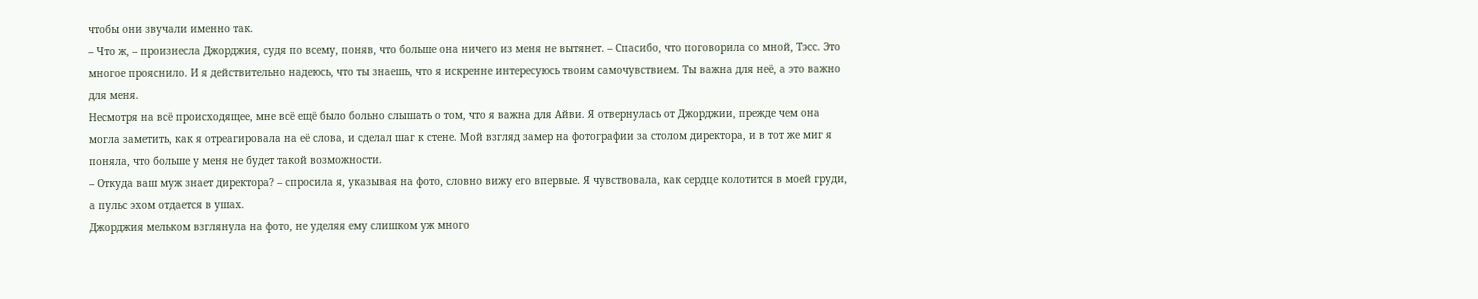чтобы они звучали именно так.
– Что ж, – произнесла Джорджия, судя по всему, поняв, что больше она ничего из меня не вытянет. – Спасибо, что поговорила со мной, Тэсс. Это многое прояснило. И я действительно надеюсь, что ты знаешь, что я искренне интересуюсь твоим самочувствием. Ты важна для неё, а это важно для меня.
Несмотря на всё происходящее, мне всё ещё было больно слышать о том, что я важна для Айви. Я отвернулась от Джорджии, прежде чем она могла заметить, как я отреагировала на её слова, и сделал шаг к стене. Мой взгляд замер на фотографии за столом директора, и в тот же миг я поняла, что больше у меня не будет такой возможности.
– Откуда ваш муж знает директора? – спросила я, указывая на фото, словно вижу его впервые. Я чувствовала, как сердце колотится в моей груди, а пульс эхом отдается в ушах.
Джорджия мельком взглянула на фото, не уделяя ему слишком уж много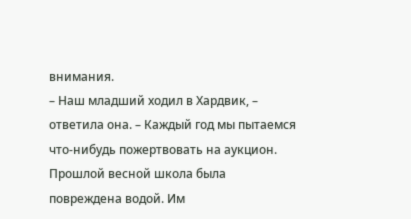внимания.
– Наш младший ходил в Хардвик, – ответила она. – Каждый год мы пытаемся что-нибудь пожертвовать на аукцион. Прошлой весной школа была повреждена водой. Им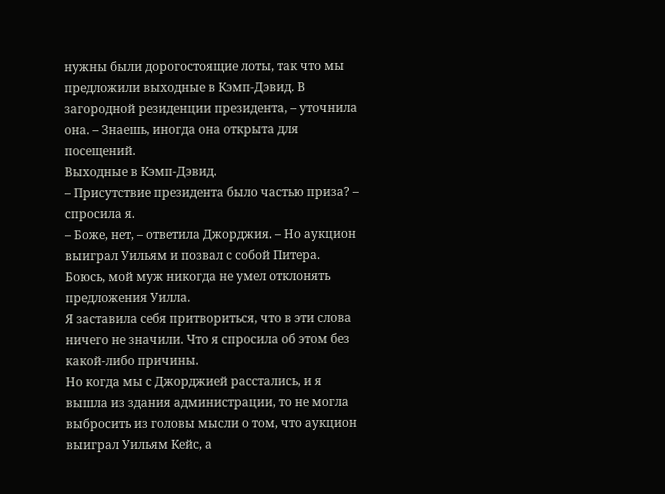нужны были дорогостоящие лоты, так что мы предложили выходные в Кэмп-Дэвид. В загородной резиденции президента, – уточнила она. – Знаешь, иногда она открыта для посещений.
Выходные в Кэмп-Дэвид.
– Присутствие президента было частью приза? – спросила я.
– Боже, нет, – ответила Джорджия. – Но аукцион выиграл Уильям и позвал с собой Питера. Боюсь, мой муж никогда не умел отклонять предложения Уилла.
Я заставила себя притвориться, что в эти слова ничего не значили. Что я спросила об этом без какой-либо причины.
Но когда мы с Джорджией расстались, и я вышла из здания администрации, то не могла выбросить из головы мысли о том, что аукцион выиграл Уильям Кейс, а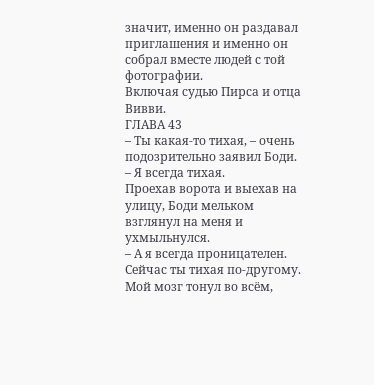значит, именно он раздавал приглашения и именно он собрал вместе людей с той фотографии.
Включая судью Пирса и отца Вивви.
ГЛАВА 43
– Ты какая-то тихая, – очень подозрительно заявил Боди.
– Я всегда тихая.
Проехав ворота и выехав на улицу, Боди мельком взглянул на меня и ухмыльнулся.
– А я всегда проницателен. Сейчас ты тихая по-другому.
Мой мозг тонул во всём,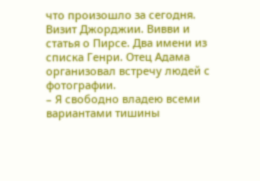что произошло за сегодня. Визит Джорджии. Вивви и статья о Пирсе. Два имени из списка Генри. Отец Адама организовал встречу людей с фотографии.
– Я свободно владею всеми вариантами тишины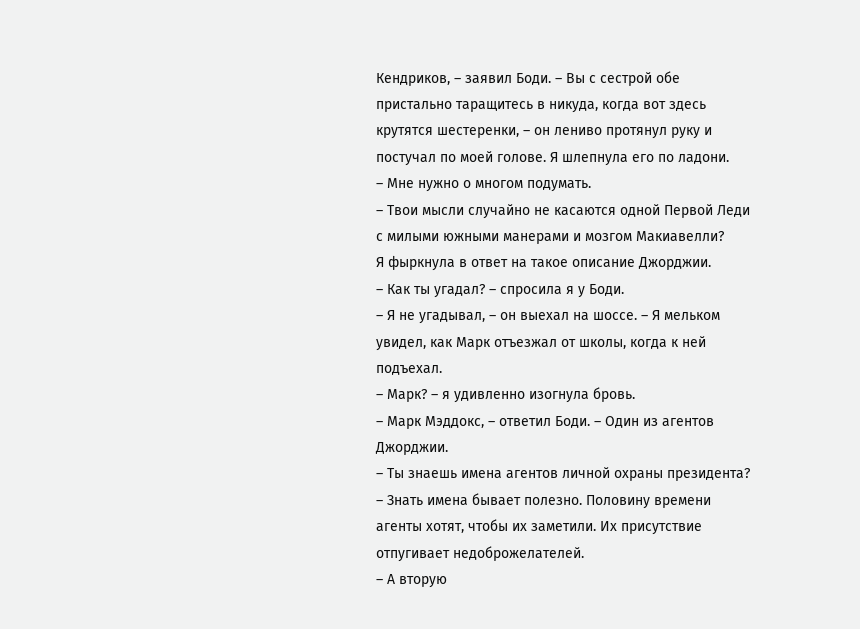Кендриков, – заявил Боди. – Вы с сестрой обе пристально таращитесь в никуда, когда вот здесь крутятся шестеренки, – он лениво протянул руку и постучал по моей голове. Я шлепнула его по ладони.
– Мне нужно о многом подумать.
– Твои мысли случайно не касаются одной Первой Леди с милыми южными манерами и мозгом Макиавелли?
Я фыркнула в ответ на такое описание Джорджии.
– Как ты угадал? – спросила я у Боди.
– Я не угадывал, – он выехал на шоссе. – Я мельком увидел, как Марк отъезжал от школы, когда к ней подъехал.
– Марк? – я удивленно изогнула бровь.
– Марк Мэддокс, – ответил Боди. – Один из агентов Джорджии.
– Ты знаешь имена агентов личной охраны президента?
– Знать имена бывает полезно. Половину времени агенты хотят, чтобы их заметили. Их присутствие отпугивает недоброжелателей.
– А вторую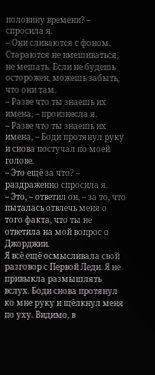половину времени? – спросила я.
– Они сливаются с фоном. Стараются не вмешиваться, не мешать. Если не будешь осторожен, можешь забыть, что они там.
– Разве что ты знаешь их имена, – произнесла я.
– Разве что ты знаешь их имена, – Боди протянул руку и снова постучал по моей голове.
– Это ещё за что? – раздраженно спросила я.
– Это, – ответил он, – за то, что пыталась отвлечь меня о того факта, что ты не ответила на мой вопрос о Джорджии.
Я всё ещё осмысливала свой разговор с Первой Леди. Я не привыкла размышлять вслух. Боди снова протянул ко мне руку и щёлкнул меня по уху. Видимо, в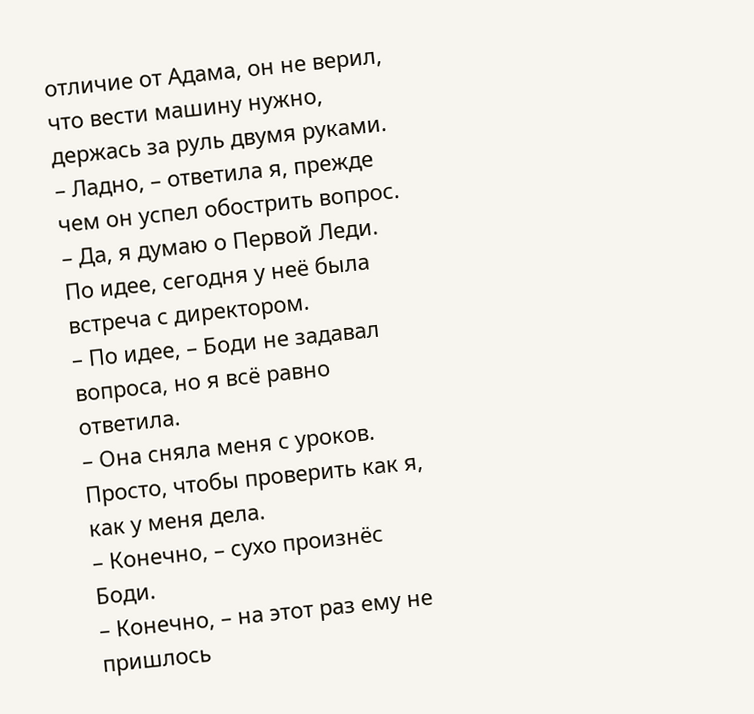отличие от Адама, он не верил, что вести машину нужно, держась за руль двумя руками.
– Ладно, – ответила я, прежде чем он успел обострить вопрос. – Да, я думаю о Первой Леди. По идее, сегодня у неё была встреча с директором.
– По идее, – Боди не задавал вопроса, но я всё равно ответила.
– Она сняла меня с уроков. Просто, чтобы проверить как я, как у меня дела.
– Конечно, – сухо произнёс Боди.
– Конечно, – на этот раз ему не пришлось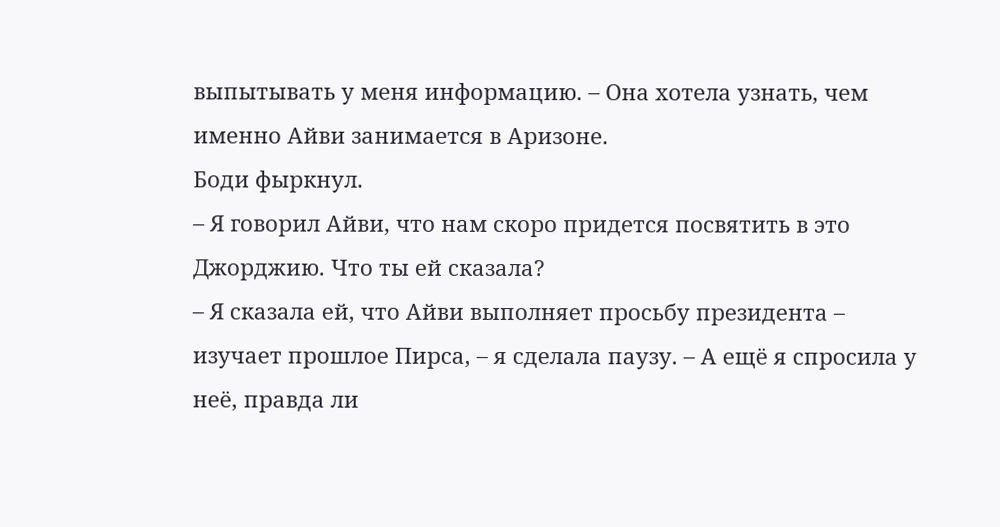выпытывать у меня информацию. – Она хотела узнать, чем именно Айви занимается в Аризоне.
Боди фыркнул.
– Я говорил Айви, что нам скоро придется посвятить в это Джорджию. Что ты ей сказала?
– Я сказала ей, что Айви выполняет просьбу президента – изучает прошлое Пирса, – я сделала паузу. – А ещё я спросила у неё, правда ли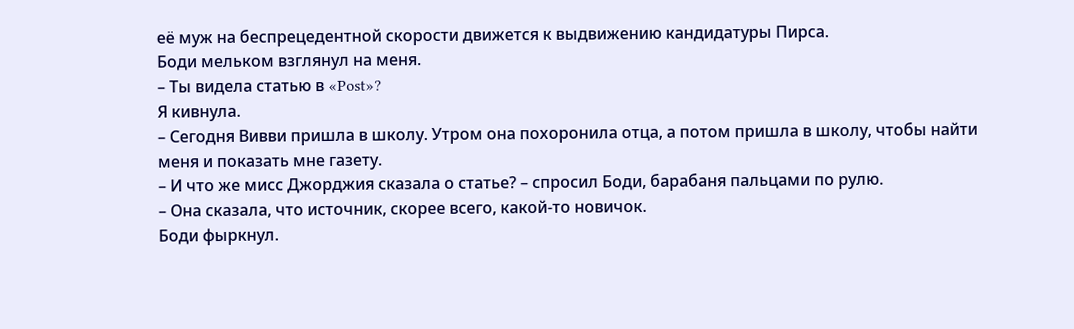её муж на беспрецедентной скорости движется к выдвижению кандидатуры Пирса.
Боди мельком взглянул на меня.
– Ты видела статью в «Post»?
Я кивнула.
– Сегодня Вивви пришла в школу. Утром она похоронила отца, а потом пришла в школу, чтобы найти меня и показать мне газету.
– И что же мисс Джорджия сказала о статье? – спросил Боди, барабаня пальцами по рулю.
– Она сказала, что источник, скорее всего, какой-то новичок.
Боди фыркнул.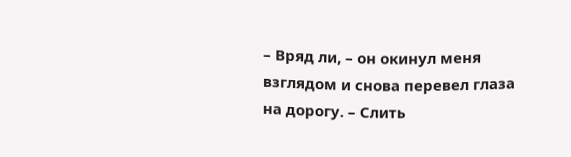– Вряд ли, – он окинул меня взглядом и снова перевел глаза на дорогу. – Слить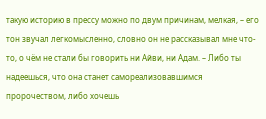такую историю в прессу можно по двум причинам, мелкая, – его тон звучал легкомысленно, словно он не рассказывал мне что-то, о чём не стали бы говорить ни Айви, ни Адам. – Либо ты надеешься, что она станет самореализовавшимся пророчеством, либо хочешь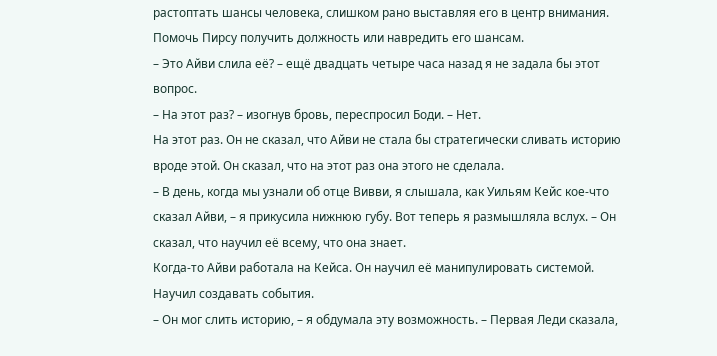растоптать шансы человека, слишком рано выставляя его в центр внимания.
Помочь Пирсу получить должность или навредить его шансам.
– Это Айви слила её? – ещё двадцать четыре часа назад я не задала бы этот вопрос.
– На этот раз? – изогнув бровь, переспросил Боди. – Нет.
На этот раз. Он не сказал, что Айви не стала бы стратегически сливать историю вроде этой. Он сказал, что на этот раз она этого не сделала.
– В день, когда мы узнали об отце Вивви, я слышала, как Уильям Кейс кое-что сказал Айви, – я прикусила нижнюю губу. Вот теперь я размышляла вслух. – Он сказал, что научил её всему, что она знает.
Когда-то Айви работала на Кейса. Он научил её манипулировать системой. Научил создавать события.
– Он мог слить историю, – я обдумала эту возможность. – Первая Леди сказала,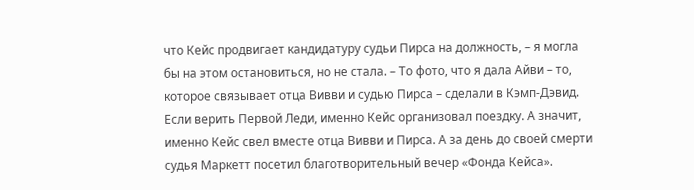что Кейс продвигает кандидатуру судьи Пирса на должность, – я могла бы на этом остановиться, но не стала. – То фото, что я дала Айви – то, которое связывает отца Вивви и судью Пирса – сделали в Кэмп-Дэвид. Если верить Первой Леди, именно Кейс организовал поездку. А значит, именно Кейс свел вместе отца Вивви и Пирса. А за день до своей смерти судья Маркетт посетил благотворительный вечер «Фонда Кейса».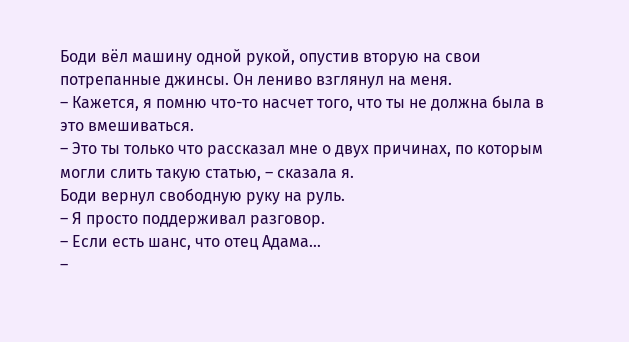Боди вёл машину одной рукой, опустив вторую на свои потрепанные джинсы. Он лениво взглянул на меня.
– Кажется, я помню что-то насчет того, что ты не должна была в это вмешиваться.
– Это ты только что рассказал мне о двух причинах, по которым могли слить такую статью, – сказала я.
Боди вернул свободную руку на руль.
– Я просто поддерживал разговор.
– Если есть шанс, что отец Адама…
–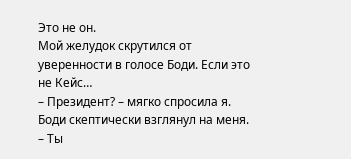Это не он.
Мой желудок скрутился от уверенности в голосе Боди. Если это не Кейс…
– Президент? – мягко спросила я.
Боди скептически взглянул на меня.
– Ты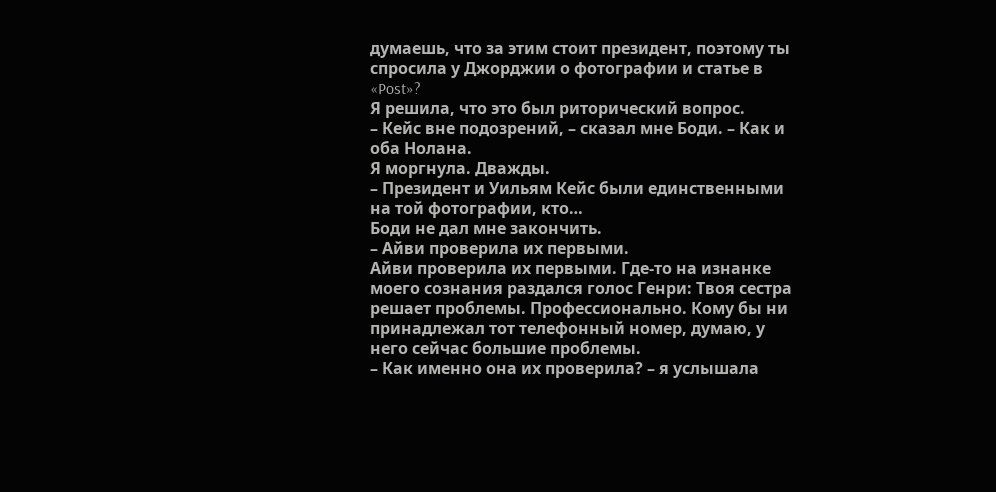думаешь, что за этим стоит президент, поэтому ты спросила у Джорджии о фотографии и статье в «Post»?
Я решила, что это был риторический вопрос.
– Кейс вне подозрений, – сказал мне Боди. – Как и оба Нолана.
Я моргнула. Дважды.
– Президент и Уильям Кейс были единственными на той фотографии, кто…
Боди не дал мне закончить.
– Айви проверила их первыми.
Айви проверила их первыми. Где-то на изнанке моего сознания раздался голос Генри: Твоя сестра решает проблемы. Профессионально. Кому бы ни принадлежал тот телефонный номер, думаю, у него сейчас большие проблемы.
– Как именно она их проверила? – я услышала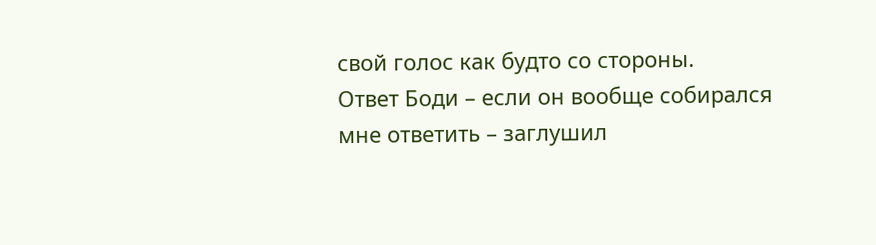свой голос как будто со стороны.
Ответ Боди – если он вообще собирался мне ответить – заглушил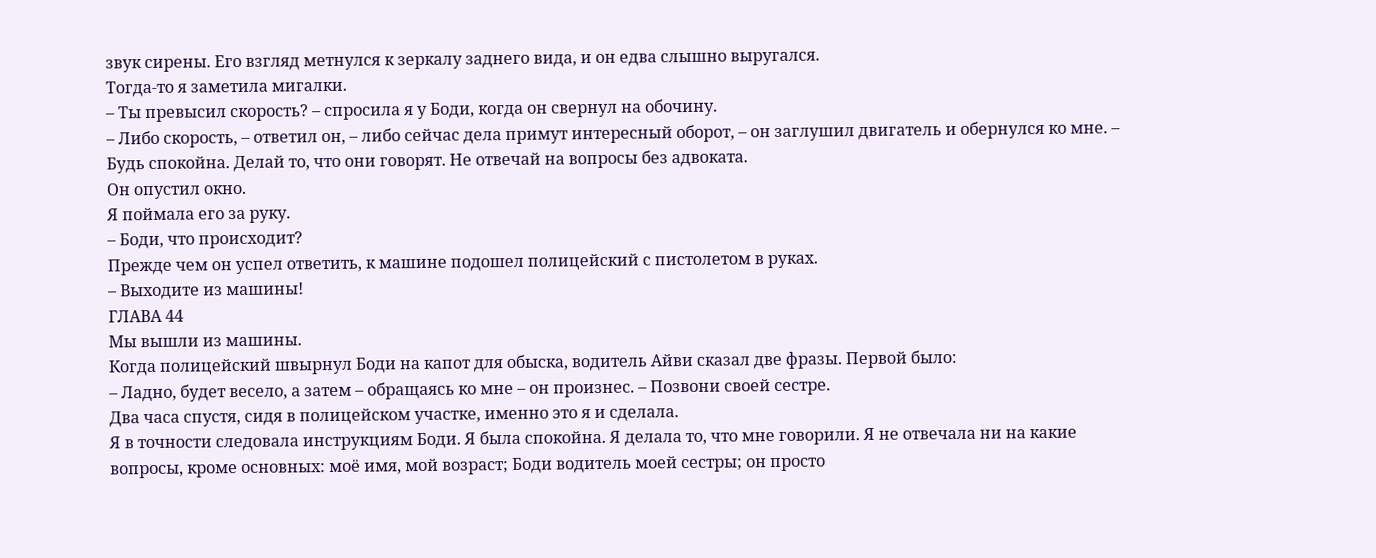звук сирены. Его взгляд метнулся к зеркалу заднего вида, и он едва слышно выругался.
Тогда-то я заметила мигалки.
– Ты превысил скорость? – спросила я у Боди, когда он свернул на обочину.
– Либо скорость, – ответил он, – либо сейчас дела примут интересный оборот, – он заглушил двигатель и обернулся ко мне. – Будь спокойна. Делай то, что они говорят. Не отвечай на вопросы без адвоката.
Он опустил окно.
Я поймала его за руку.
– Боди, что происходит?
Прежде чем он успел ответить, к машине подошел полицейский с пистолетом в руках.
– Выходите из машины!
ГЛАВА 44
Мы вышли из машины.
Когда полицейский швырнул Боди на капот для обыска, водитель Айви сказал две фразы. Первой было:
– Ладно, будет весело, а затем – обращаясь ко мне – он произнес. – Позвони своей сестре.
Два часа спустя, сидя в полицейском участке, именно это я и сделала.
Я в точности следовала инструкциям Боди. Я была спокойна. Я делала то, что мне говорили. Я не отвечала ни на какие вопросы, кроме основных: моё имя, мой возраст; Боди водитель моей сестры; он просто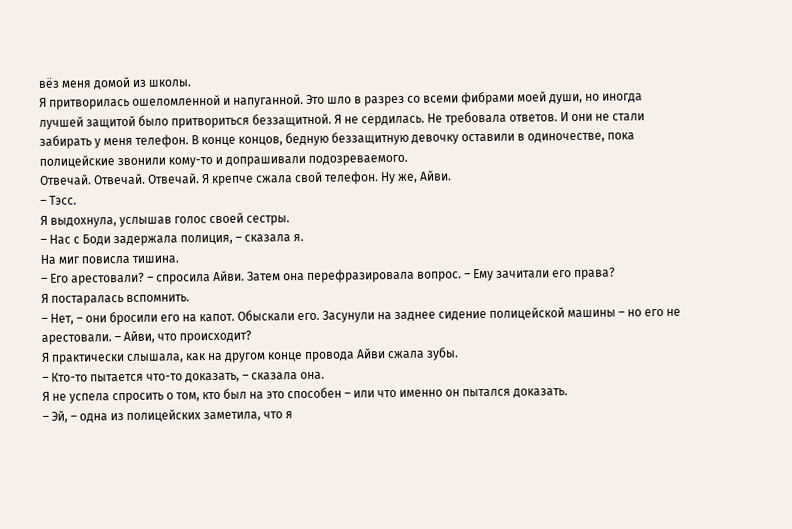вёз меня домой из школы.
Я притворилась ошеломленной и напуганной. Это шло в разрез со всеми фибрами моей души, но иногда лучшей защитой было притвориться беззащитной. Я не сердилась. Не требовала ответов. И они не стали забирать у меня телефон. В конце концов, бедную беззащитную девочку оставили в одиночестве, пока полицейские звонили кому-то и допрашивали подозреваемого.
Отвечай. Отвечай. Отвечай. Я крепче сжала свой телефон. Ну же, Айви.
– Тэсс.
Я выдохнула, услышав голос своей сестры.
– Нас с Боди задержала полиция, – сказала я.
На миг повисла тишина.
– Его арестовали? – спросила Айви. Затем она перефразировала вопрос. – Ему зачитали его права?
Я постаралась вспомнить.
– Нет, – они бросили его на капот. Обыскали его. Засунули на заднее сидение полицейской машины – но его не арестовали. – Айви, что происходит?
Я практически слышала, как на другом конце провода Айви сжала зубы.
– Кто-то пытается что-то доказать, – сказала она.
Я не успела спросить о том, кто был на это способен – или что именно он пытался доказать.
– Эй, – одна из полицейских заметила, что я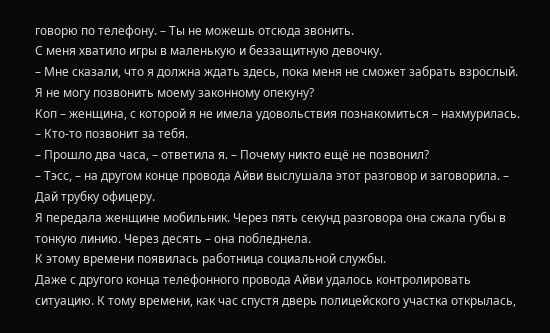говорю по телефону. – Ты не можешь отсюда звонить.
С меня хватило игры в маленькую и беззащитную девочку.
– Мне сказали, что я должна ждать здесь, пока меня не сможет забрать взрослый. Я не могу позвонить моему законному опекуну?
Коп – женщина, с которой я не имела удовольствия познакомиться – нахмурилась.
– Кто-то позвонит за тебя.
– Прошло два часа, – ответила я. – Почему никто ещё не позвонил?
– Тэсс, – на другом конце провода Айви выслушала этот разговор и заговорила. – Дай трубку офицеру.
Я передала женщине мобильник. Через пять секунд разговора она сжала губы в тонкую линию. Через десять – она побледнела.
К этому времени появилась работница социальной службы.
Даже с другого конца телефонного провода Айви удалось контролировать ситуацию. К тому времени, как час спустя дверь полицейского участка открылась,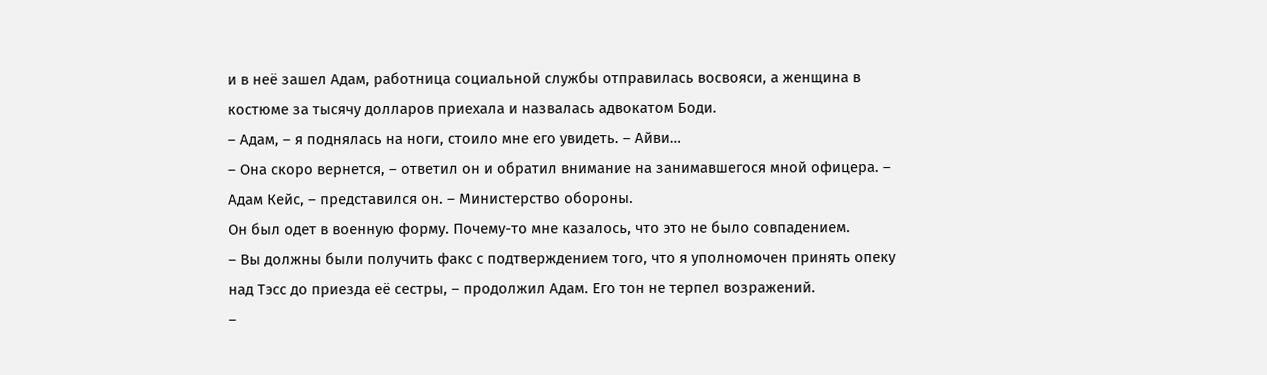и в неё зашел Адам, работница социальной службы отправилась восвояси, а женщина в костюме за тысячу долларов приехала и назвалась адвокатом Боди.
– Адам, – я поднялась на ноги, стоило мне его увидеть. – Айви…
– Она скоро вернется, – ответил он и обратил внимание на занимавшегося мной офицера. – Адам Кейс, – представился он. – Министерство обороны.
Он был одет в военную форму. Почему-то мне казалось, что это не было совпадением.
– Вы должны были получить факс с подтверждением того, что я уполномочен принять опеку над Тэсс до приезда её сестры, – продолжил Адам. Его тон не терпел возражений.
–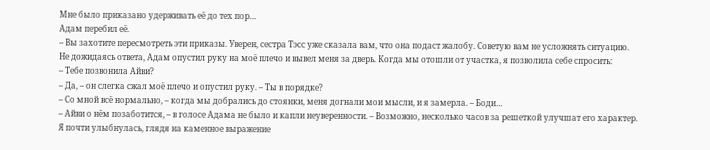Мне было приказано удерживать её до тех пор…
Адам перебил её.
– Вы захотите пересмотреть эти приказы. Уверен, сестра Тэсс уже сказала вам, что она подаст жалобу. Советую вам не усложнять ситуацию.
Не дожидаясь ответа, Адам опустил руку на моё плечо и вывел меня за дверь. Когда мы отошли от участка, я позволила себе спросить:
– Тебе позвонила Айви?
– Да, – он слегка сжал моё плечо и опустил руку. – Ты в порядке?
– Со мной всё нормально, – когда мы добрались до стоянки, меня догнали мои мысли, и я замерла. – Боди…
– Айви о нём позаботится, – в голосе Адама не было и капли неуверенности. – Возможно, несколько часов за решеткой улучшат его характер.
Я почти улыбнулась, глядя на каменное выражение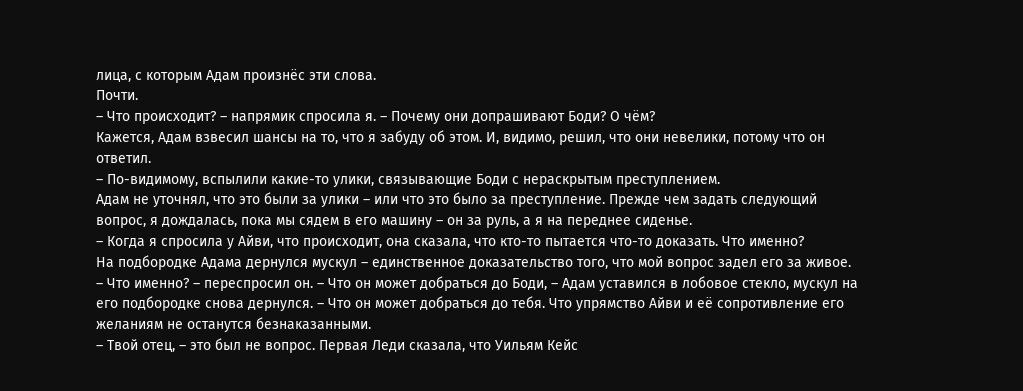лица, с которым Адам произнёс эти слова.
Почти.
– Что происходит? – напрямик спросила я. – Почему они допрашивают Боди? О чём?
Кажется, Адам взвесил шансы на то, что я забуду об этом. И, видимо, решил, что они невелики, потому что он ответил.
– По-видимому, вспылили какие-то улики, связывающие Боди с нераскрытым преступлением.
Адам не уточнял, что это были за улики – или что это было за преступление. Прежде чем задать следующий вопрос, я дождалась, пока мы сядем в его машину – он за руль, а я на переднее сиденье.
– Когда я спросила у Айви, что происходит, она сказала, что кто-то пытается что-то доказать. Что именно?
На подбородке Адама дернулся мускул – единственное доказательство того, что мой вопрос задел его за живое.
– Что именно? – переспросил он. – Что он может добраться до Боди, – Адам уставился в лобовое стекло, мускул на его подбородке снова дернулся. – Что он может добраться до тебя. Что упрямство Айви и её сопротивление его желаниям не останутся безнаказанными.
– Твой отец, – это был не вопрос. Первая Леди сказала, что Уильям Кейс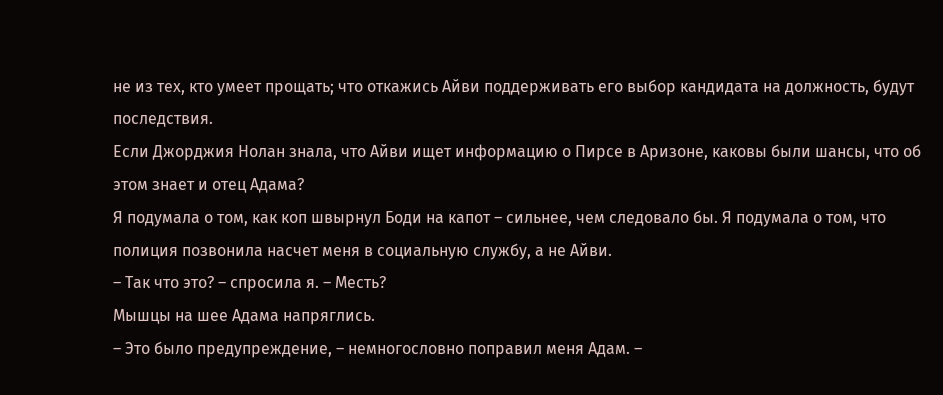не из тех, кто умеет прощать; что откажись Айви поддерживать его выбор кандидата на должность, будут последствия.
Если Джорджия Нолан знала, что Айви ищет информацию о Пирсе в Аризоне, каковы были шансы, что об этом знает и отец Адама?
Я подумала о том, как коп швырнул Боди на капот – сильнее, чем следовало бы. Я подумала о том, что полиция позвонила насчет меня в социальную службу, а не Айви.
– Так что это? – спросила я. – Месть?
Мышцы на шее Адама напряглись.
– Это было предупреждение, – немногословно поправил меня Адам. –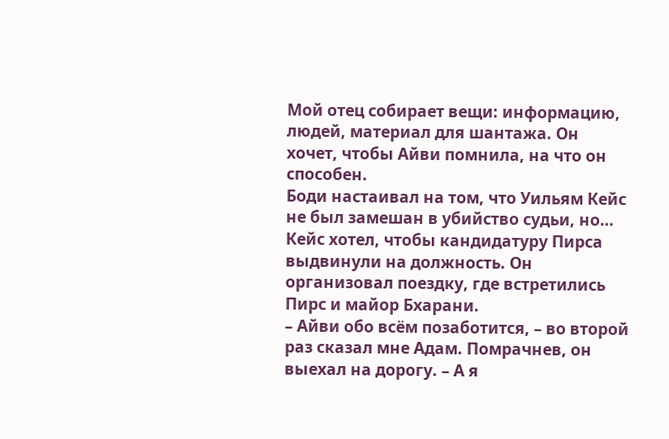Мой отец собирает вещи: информацию, людей, материал для шантажа. Он хочет, чтобы Айви помнила, на что он способен.
Боди настаивал на том, что Уильям Кейс не был замешан в убийство судьи, но… Кейс хотел, чтобы кандидатуру Пирса выдвинули на должность. Он организовал поездку, где встретились Пирс и майор Бхарани.
– Айви обо всём позаботится, – во второй раз сказал мне Адам. Помрачнев, он выехал на дорогу. – А я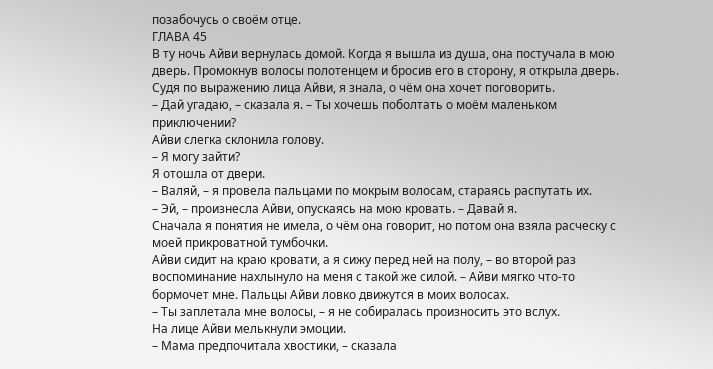позабочусь о своём отце.
ГЛАВА 45
В ту ночь Айви вернулась домой. Когда я вышла из душа, она постучала в мою дверь. Промокнув волосы полотенцем и бросив его в сторону, я открыла дверь.
Судя по выражению лица Айви, я знала, о чём она хочет поговорить.
– Дай угадаю, – сказала я. – Ты хочешь поболтать о моём маленьком приключении?
Айви слегка склонила голову.
– Я могу зайти?
Я отошла от двери.
– Валяй, – я провела пальцами по мокрым волосам, стараясь распутать их.
– Эй, – произнесла Айви, опускаясь на мою кровать. – Давай я.
Сначала я понятия не имела, о чём она говорит, но потом она взяла расческу с моей прикроватной тумбочки.
Айви сидит на краю кровати, а я сижу перед ней на полу, – во второй раз воспоминание нахлынуло на меня с такой же силой. – Айви мягко что-то бормочет мне. Пальцы Айви ловко движутся в моих волосах.
– Ты заплетала мне волосы, – я не собиралась произносить это вслух.
На лице Айви мелькнули эмоции.
– Мама предпочитала хвостики, – сказала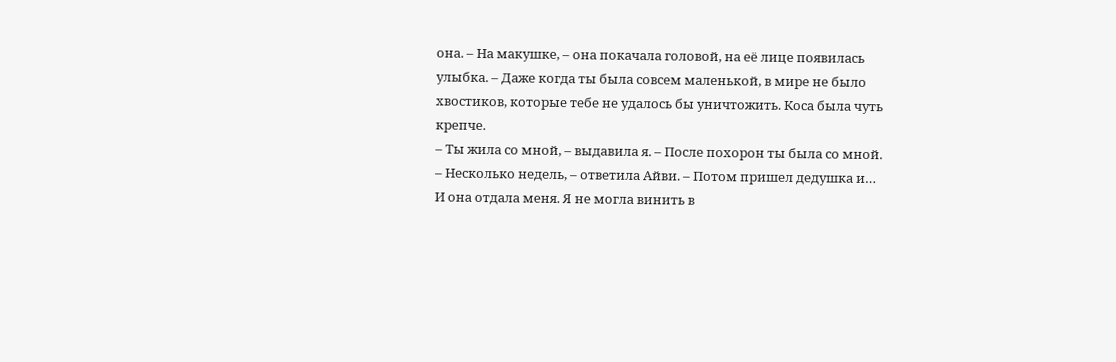она. – На макушке, – она покачала головой, на её лице появилась улыбка. – Даже когда ты была совсем маленькой, в мире не было хвостиков, которые тебе не удалось бы уничтожить. Коса была чуть крепче.
– Ты жила со мной, – выдавила я. – После похорон ты была со мной.
– Несколько недель, – ответила Айви. – Потом пришел дедушка и…
И она отдала меня. Я не могла винить в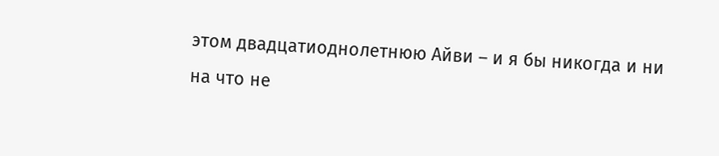этом двадцатиоднолетнюю Айви – и я бы никогда и ни на что не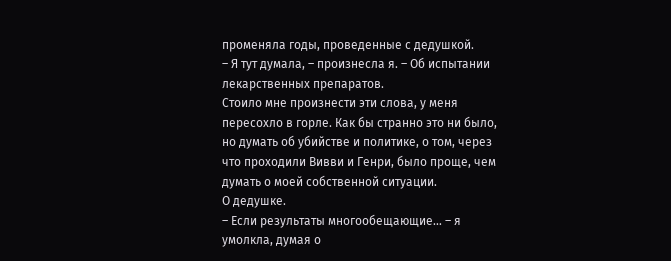променяла годы, проведенные с дедушкой.
– Я тут думала, – произнесла я. – Об испытании лекарственных препаратов.
Стоило мне произнести эти слова, у меня пересохло в горле. Как бы странно это ни было, но думать об убийстве и политике, о том, через что проходили Вивви и Генри, было проще, чем думать о моей собственной ситуации.
О дедушке.
– Если результаты многообещающие… – я умолкла, думая о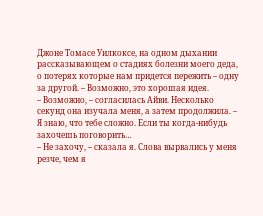Джоне Томасе Уилкоксе, на одном дыхании рассказывающем о стадиях болезни моего деда, о потерях которые нам придется пережить – одну за другой. – Возможно, это хорошая идея.
– Возможно, – согласилась Айви. Несколько секунд она изучала меня, а затем продолжила. – Я знаю, что тебе сложно. Если ты когда-нибудь захочешь поговорить…
– Не захочу, – сказала я. Слова вырвались у меня резче, чем я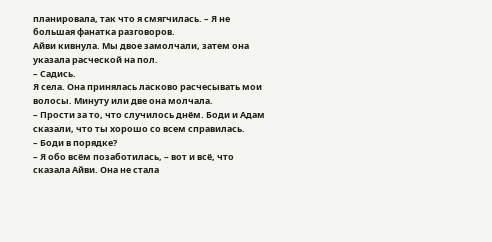планировала, так что я смягчилась. – Я не большая фанатка разговоров.
Айви кивнула. Мы двое замолчали, затем она указала расческой на пол.
– Садись.
Я села. Она принялась ласково расчесывать мои волосы. Минуту или две она молчала.
– Прости за то, что случилось днём. Боди и Адам сказали, что ты хорошо со всем справилась.
– Боди в порядке?
– Я обо всём позаботилась, – вот и всё, что сказала Айви. Она не стала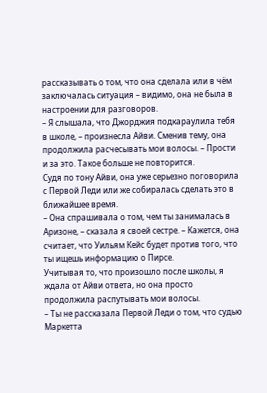рассказывать о том, что она сделала или в чём заключалась ситуация – видимо, она не была в настроении для разговоров.
– Я слышала, что Джорджия подкараулила тебя в школе, – произнесла Айви. Сменив тему, она продолжила расчесывать мои волосы. – Прости и за это. Такое больше не повторится.
Судя по тону Айви, она уже серьезно поговорила с Первой Леди или же собиралась сделать это в ближайшее время.
– Она спрашивала о том, чем ты занималась в Аризоне, – сказала я своей сестре. – Кажется, она считает, что Уильям Кейс будет против того, что ты ищешь информацию о Пирсе.
Учитывая то, что произошло после школы, я ждала от Айви ответа, но она просто продолжила распутывать мои волосы.
– Ты не рассказала Первой Леди о том, что судью Маркетта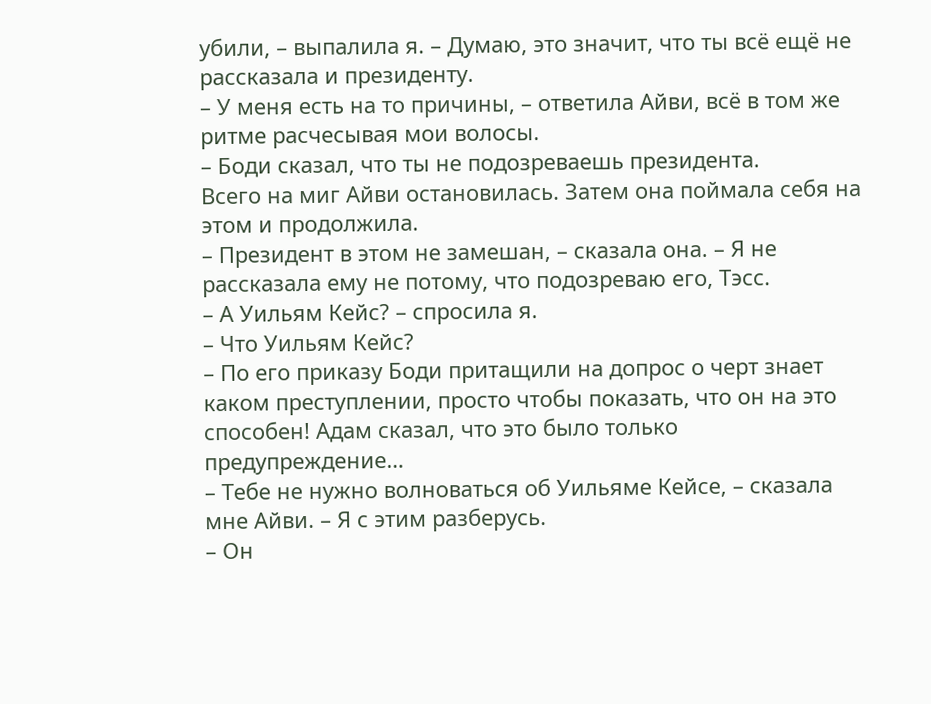убили, – выпалила я. – Думаю, это значит, что ты всё ещё не рассказала и президенту.
– У меня есть на то причины, – ответила Айви, всё в том же ритме расчесывая мои волосы.
– Боди сказал, что ты не подозреваешь президента.
Всего на миг Айви остановилась. Затем она поймала себя на этом и продолжила.
– Президент в этом не замешан, – сказала она. – Я не рассказала ему не потому, что подозреваю его, Тэсс.
– А Уильям Кейс? – спросила я.
– Что Уильям Кейс?
– По его приказу Боди притащили на допрос о черт знает каком преступлении, просто чтобы показать, что он на это способен! Адам сказал, что это было только предупреждение…
– Тебе не нужно волноваться об Уильяме Кейсе, – сказала мне Айви. – Я с этим разберусь.
– Он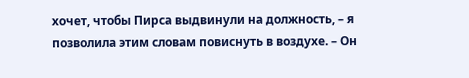хочет, чтобы Пирса выдвинули на должность, – я позволила этим словам повиснуть в воздухе. – Он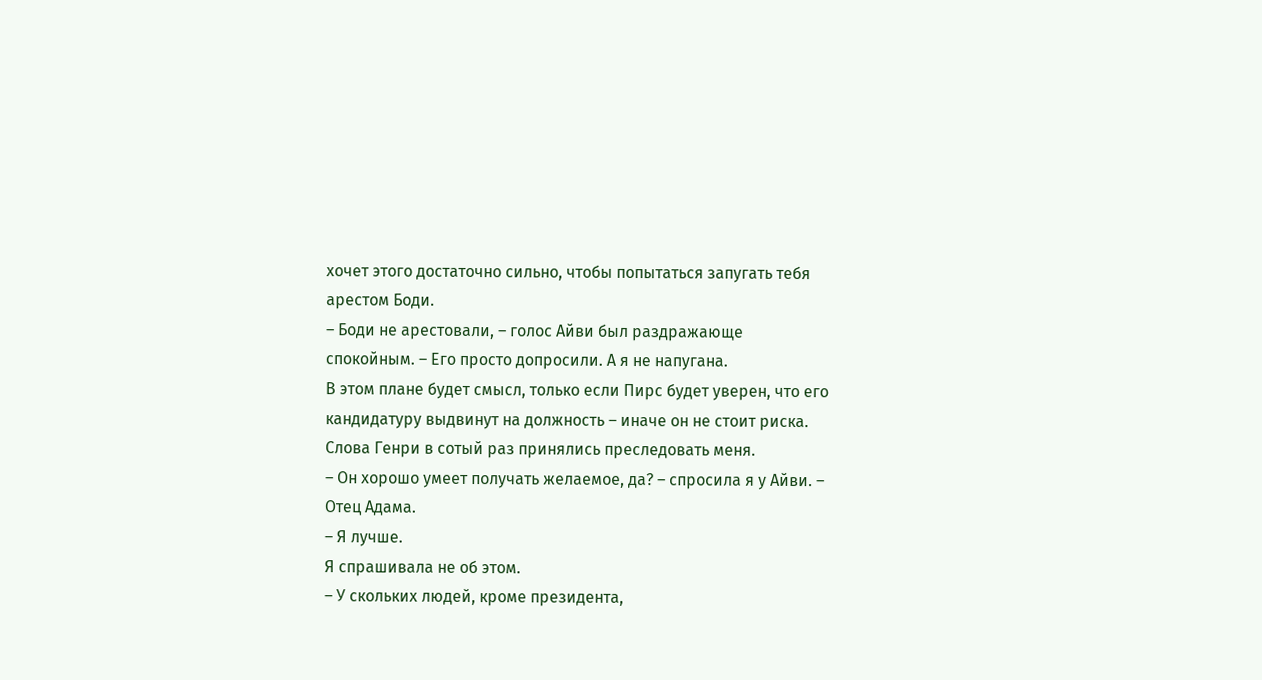хочет этого достаточно сильно, чтобы попытаться запугать тебя арестом Боди.
– Боди не арестовали, – голос Айви был раздражающе спокойным. – Его просто допросили. А я не напугана.
В этом плане будет смысл, только если Пирс будет уверен, что его кандидатуру выдвинут на должность – иначе он не стоит риска. Слова Генри в сотый раз принялись преследовать меня.
– Он хорошо умеет получать желаемое, да? – спросила я у Айви. – Отец Адама.
– Я лучше.
Я спрашивала не об этом.
– У скольких людей, кроме президента,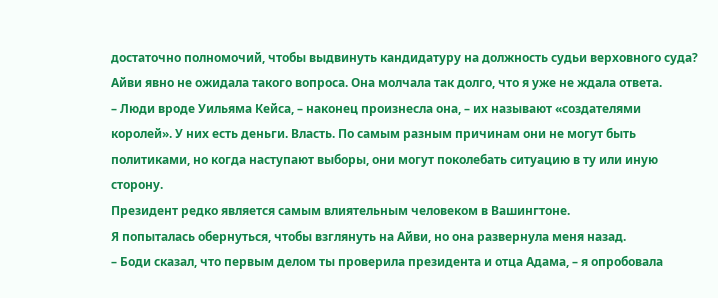достаточно полномочий, чтобы выдвинуть кандидатуру на должность судьи верховного суда?
Айви явно не ожидала такого вопроса. Она молчала так долго, что я уже не ждала ответа.
– Люди вроде Уильяма Кейса, – наконец произнесла она, – их называют «создателями королей». У них есть деньги. Власть. По самым разным причинам они не могут быть политиками, но когда наступают выборы, они могут поколебать ситуацию в ту или иную сторону.
Президент редко является самым влиятельным человеком в Вашингтоне.
Я попыталась обернуться, чтобы взглянуть на Айви, но она развернула меня назад.
– Боди сказал, что первым делом ты проверила президента и отца Адама, – я опробовала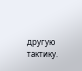другую тактику.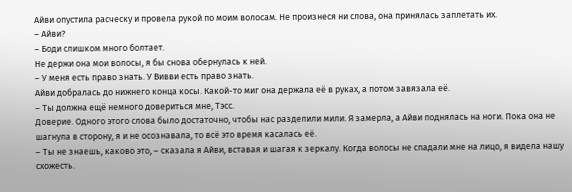Айви опустила расческу и провела рукой по моим волосам. Не произнеся ни слова, она принялась заплетать их.
– Айви?
– Боди слишком много болтает.
Не держи она мои волосы, я бы снова обернулась к ней.
– У меня есть право знать. У Вивви есть право знать.
Айви добралась до нижнего конца косы. Какой-то миг она держала её в руках, а потом завязала её.
– Ты должна ещё немного довериться мне, Тэсс.
Доверие. Одного этого слова было достаточно, чтобы нас разделили мили. Я замерла, а Айви поднялась на ноги. Пока она не шагнула в сторону, я и не осознавала, то всё это время касалась её.
– Ты не знаешь, каково это, – сказала я Айви, вставая и шагая к зеркалу. Когда волосы не спадали мне на лицо, я видела нашу схожесть.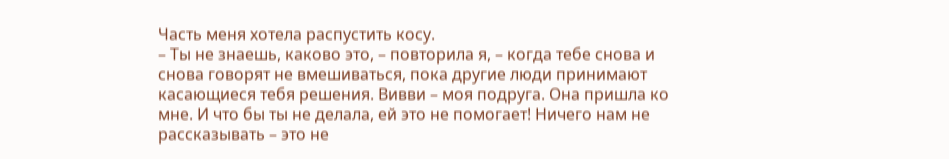Часть меня хотела распустить косу.
– Ты не знаешь, каково это, – повторила я, – когда тебе снова и снова говорят не вмешиваться, пока другие люди принимают касающиеся тебя решения. Вивви – моя подруга. Она пришла ко мне. И что бы ты не делала, ей это не помогает! Ничего нам не рассказывать – это не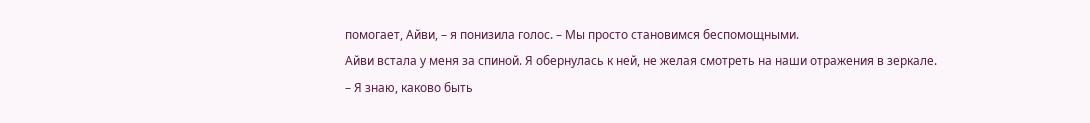помогает, Айви, – я понизила голос. – Мы просто становимся беспомощными.
Айви встала у меня за спиной. Я обернулась к ней, не желая смотреть на наши отражения в зеркале.
– Я знаю, каково быть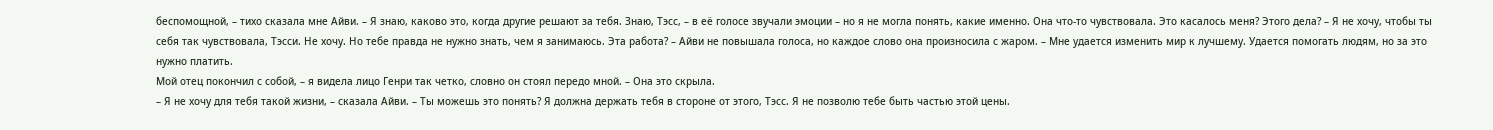беспомощной, – тихо сказала мне Айви. – Я знаю, каково это, когда другие решают за тебя. Знаю, Тэсс, – в её голосе звучали эмоции – но я не могла понять, какие именно. Она что-то чувствовала. Это касалось меня? Этого дела? – Я не хочу, чтобы ты себя так чувствовала, Тэсси. Не хочу. Но тебе правда не нужно знать, чем я занимаюсь. Эта работа? – Айви не повышала голоса, но каждое слово она произносила с жаром. – Мне удается изменить мир к лучшему. Удается помогать людям, но за это нужно платить.
Мой отец покончил с собой, – я видела лицо Генри так четко, словно он стоял передо мной. – Она это скрыла.
– Я не хочу для тебя такой жизни, – сказала Айви. – Ты можешь это понять? Я должна держать тебя в стороне от этого, Тэсс. Я не позволю тебе быть частью этой цены.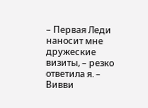– Первая Леди наносит мне дружеские визиты, – резко ответила я. – Вивви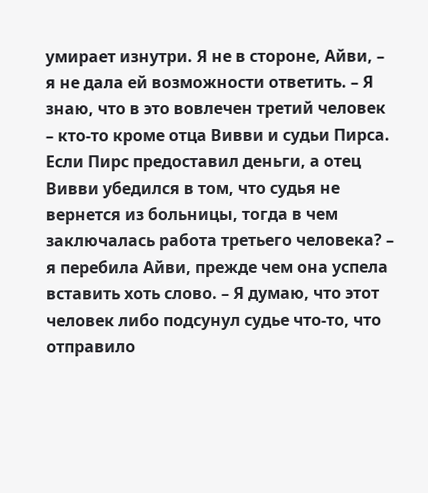умирает изнутри. Я не в стороне, Айви, – я не дала ей возможности ответить. – Я знаю, что в это вовлечен третий человек – кто-то кроме отца Вивви и судьи Пирса. Если Пирс предоставил деньги, а отец Вивви убедился в том, что судья не вернется из больницы, тогда в чем заключалась работа третьего человека? – я перебила Айви, прежде чем она успела вставить хоть слово. – Я думаю, что этот человек либо подсунул судье что-то, что отправило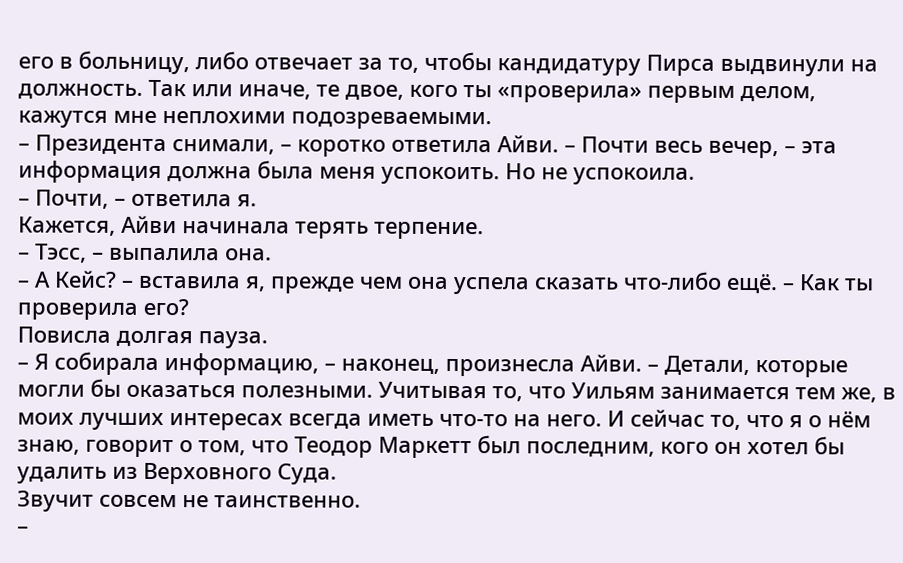его в больницу, либо отвечает за то, чтобы кандидатуру Пирса выдвинули на должность. Так или иначе, те двое, кого ты «проверила» первым делом, кажутся мне неплохими подозреваемыми.
– Президента снимали, – коротко ответила Айви. – Почти весь вечер, – эта информация должна была меня успокоить. Но не успокоила.
– Почти, – ответила я.
Кажется, Айви начинала терять терпение.
– Тэсс, – выпалила она.
– А Кейс? – вставила я, прежде чем она успела сказать что-либо ещё. – Как ты проверила его?
Повисла долгая пауза.
– Я собирала информацию, – наконец, произнесла Айви. – Детали, которые могли бы оказаться полезными. Учитывая то, что Уильям занимается тем же, в моих лучших интересах всегда иметь что-то на него. И сейчас то, что я о нём знаю, говорит о том, что Теодор Маркетт был последним, кого он хотел бы удалить из Верховного Суда.
Звучит совсем не таинственно.
–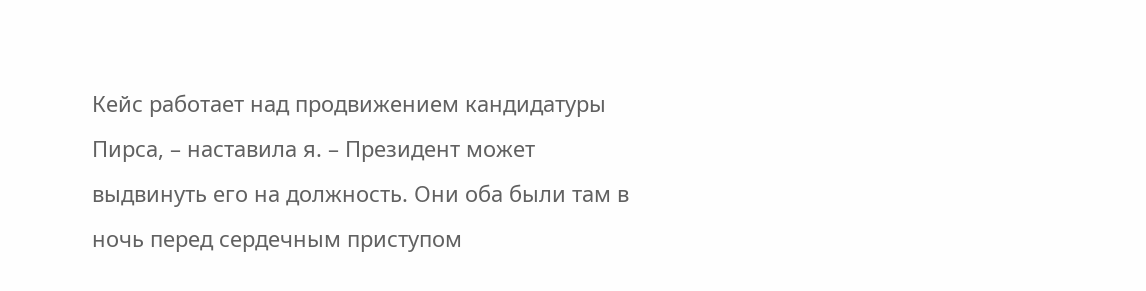Кейс работает над продвижением кандидатуры Пирса, – наставила я. – Президент может выдвинуть его на должность. Они оба были там в ночь перед сердечным приступом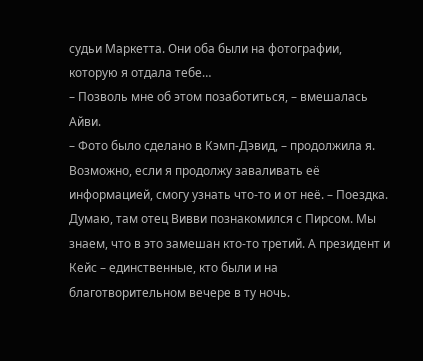судьи Маркетта. Они оба были на фотографии, которую я отдала тебе…
– Позволь мне об этом позаботиться, – вмешалась Айви.
– Фото было сделано в Кэмп-Дэвид, – продолжила я. Возможно, если я продолжу заваливать её информацией, смогу узнать что-то и от неё. – Поездка. Думаю, там отец Вивви познакомился с Пирсом. Мы знаем, что в это замешан кто-то третий. А президент и Кейс – единственные, кто были и на благотворительном вечере в ту ночь.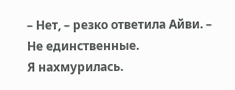– Нет, – резко ответила Айви. – Не единственные.
Я нахмурилась.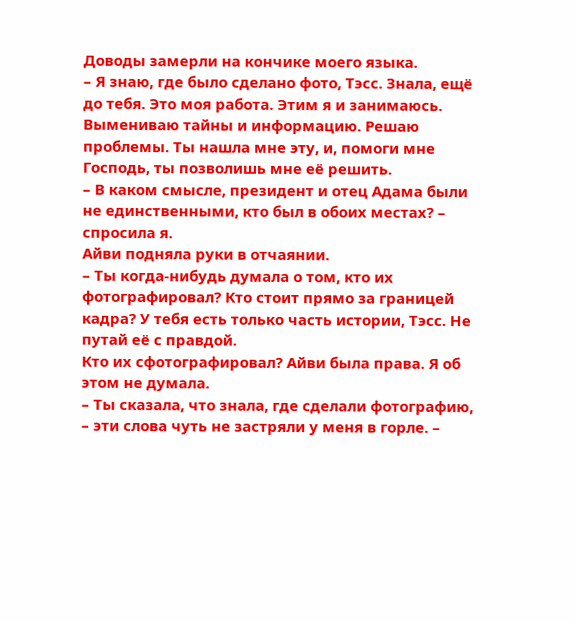Доводы замерли на кончике моего языка.
– Я знаю, где было сделано фото, Тэсс. Знала, ещё до тебя. Это моя работа. Этим я и занимаюсь. Вымениваю тайны и информацию. Решаю проблемы. Ты нашла мне эту, и, помоги мне Господь, ты позволишь мне её решить.
– В каком смысле, президент и отец Адама были не единственными, кто был в обоих местах? – спросила я.
Айви подняла руки в отчаянии.
– Ты когда-нибудь думала о том, кто их фотографировал? Кто стоит прямо за границей кадра? У тебя есть только часть истории, Тэсс. Не путай её с правдой.
Кто их сфотографировал? Айви была права. Я об этом не думала.
– Ты сказала, что знала, где сделали фотографию, – эти слова чуть не застряли у меня в горле. –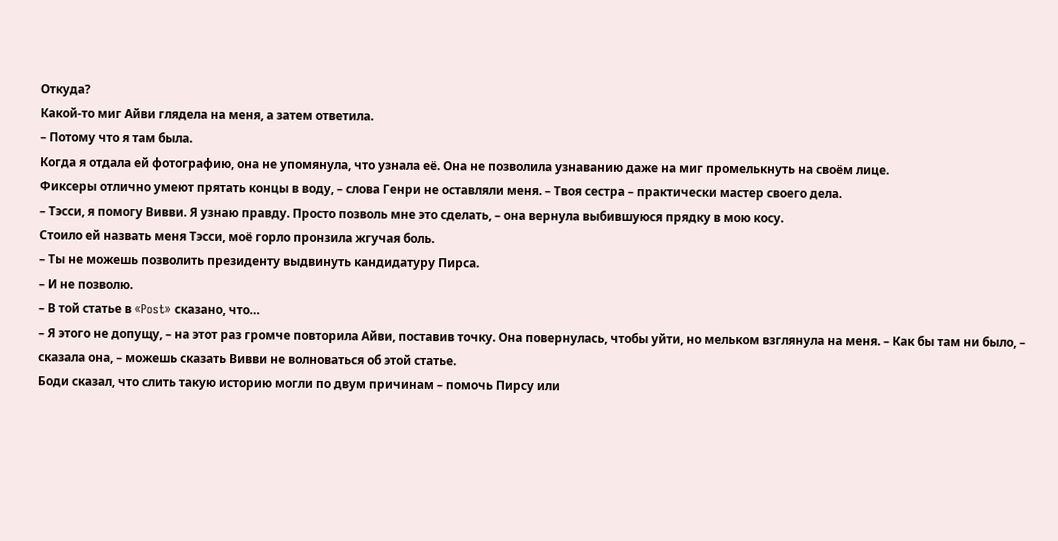Откуда?
Какой-то миг Айви глядела на меня, а затем ответила.
– Потому что я там была.
Когда я отдала ей фотографию, она не упомянула, что узнала её. Она не позволила узнаванию даже на миг промелькнуть на своём лице.
Фиксеры отлично умеют прятать концы в воду, – слова Генри не оставляли меня. – Твоя сестра – практически мастер своего дела.
– Тэсси, я помогу Вивви. Я узнаю правду. Просто позволь мне это сделать, – она вернула выбившуюся прядку в мою косу.
Стоило ей назвать меня Тэсси, моё горло пронзила жгучая боль.
– Ты не можешь позволить президенту выдвинуть кандидатуру Пирса.
– И не позволю.
– В той статье в «Post» сказано, что…
– Я этого не допущу, – на этот раз громче повторила Айви, поставив точку. Она повернулась, чтобы уйти, но мельком взглянула на меня. – Как бы там ни было, – сказала она, – можешь сказать Вивви не волноваться об этой статье.
Боди сказал, что слить такую историю могли по двум причинам – помочь Пирсу или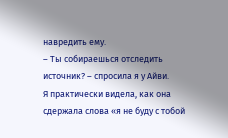навредить ему.
– Ты собираешься отследить источник? – спросила я у Айви.
Я практически видела, как она сдержала слова «я не буду с тобой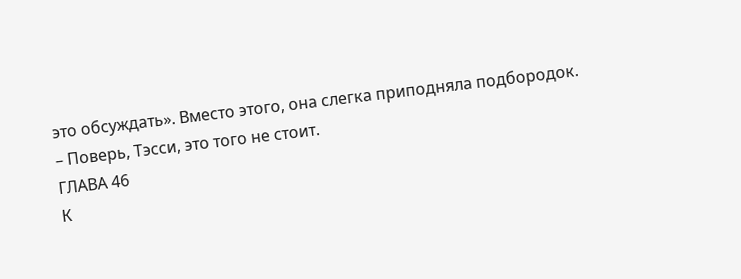это обсуждать». Вместо этого, она слегка приподняла подбородок.
– Поверь, Тэсси, это того не стоит.
ГЛАВА 46
К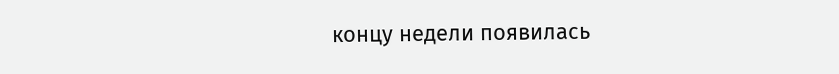концу недели появилась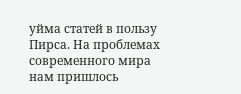уйма статей в пользу Пирса. На проблемах современного мира нам пришлось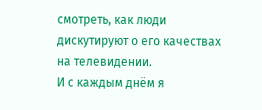смотреть, как люди дискутируют о его качествах на телевидении.
И с каждым днём я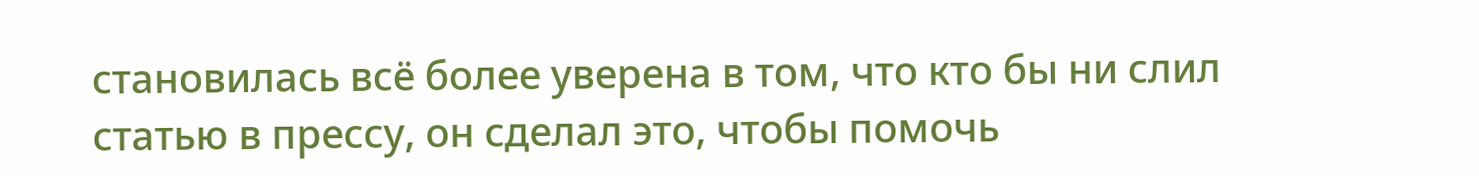становилась всё более уверена в том, что кто бы ни слил статью в прессу, он сделал это, чтобы помочь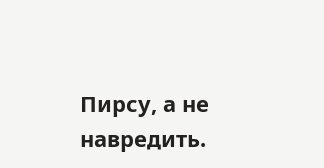Пирсу, а не навредить.